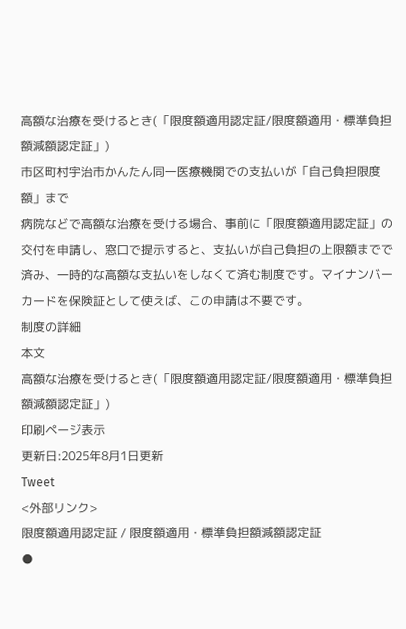高額な治療を受けるとき(「限度額適用認定証/限度額適用・標準負担額減額認定証」)
市区町村宇治市かんたん同一医療機関での支払いが「自己負担限度額」まで
病院などで高額な治療を受ける場合、事前に「限度額適用認定証」の交付を申請し、窓口で提示すると、支払いが自己負担の上限額までで済み、一時的な高額な支払いをしなくて済む制度です。マイナンバーカードを保険証として使えば、この申請は不要です。
制度の詳細
本文
高額な治療を受けるとき(「限度額適用認定証/限度額適用・標準負担額減額認定証」)
印刷ページ表示
更新日:2025年8月1日更新
Tweet
<外部リンク>
限度額適用認定証 / 限度額適用・標準負担額減額認定証
●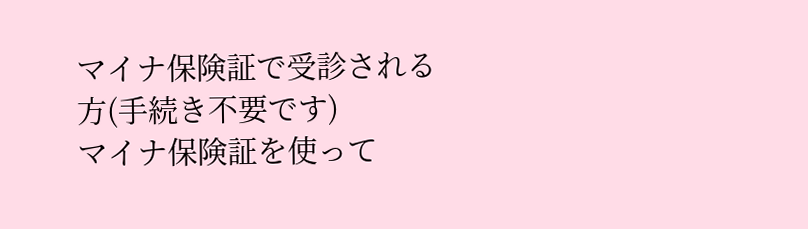マイナ保険証で受診される方(手続き不要です)
マイナ保険証を使って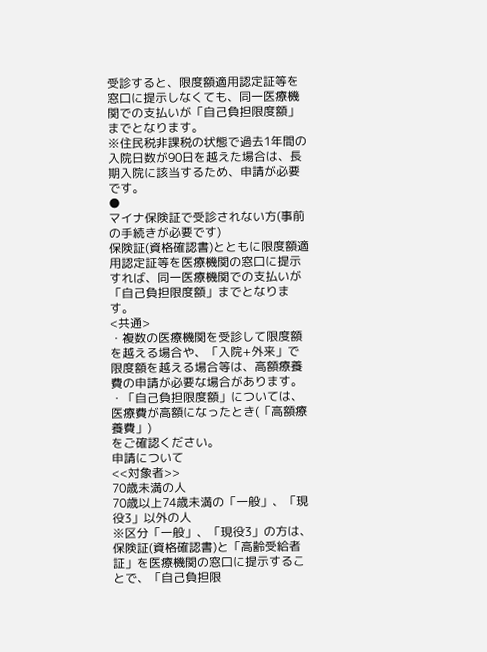受診すると、限度額適用認定証等を窓口に提示しなくても、同一医療機関での支払いが「自己負担限度額」までとなります。
※住民税非課税の状態で過去1年間の入院日数が90日を越えた場合は、長期入院に該当するため、申請が必要です。
●
マイナ保険証で受診されない方(事前の手続きが必要です)
保険証(資格確認書)とともに限度額適用認定証等を医療機関の窓口に提示すれば、同一医療機関での支払いが「自己負担限度額」までとなります。
<共通>
・複数の医療機関を受診して限度額を越える場合や、「入院+外来」で限度額を越える場合等は、高額療養費の申請が必要な場合があります。
・「自己負担限度額」については、
医療費が高額になったとき(「高額療養費」)
をご確認ください。
申請について
<<対象者>>
70歳未満の人
70歳以上74歳未満の「一般」、「現役3」以外の人
※区分「一般」、「現役3」の方は、保険証(資格確認書)と「高齢受給者証」を医療機関の窓口に提示することで、「自己負担限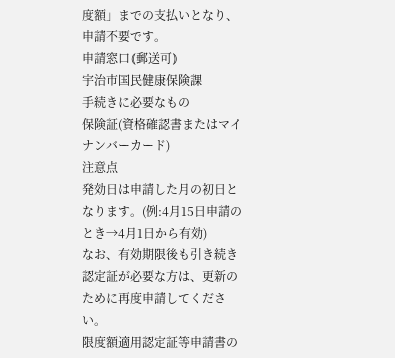度額」までの支払いとなり、申請不要です。
申請窓口⦅郵送可⦆
宇治市国民健康保険課
手続きに必要なもの
保険証(資格確認書またはマイナンバーカード)
注意点
発効日は申請した月の初日となります。(例:4月15日申請のとき→4月1日から有効)
なお、有効期限後も引き続き認定証が必要な方は、更新のために再度申請してください。
限度額適用認定証等申請書の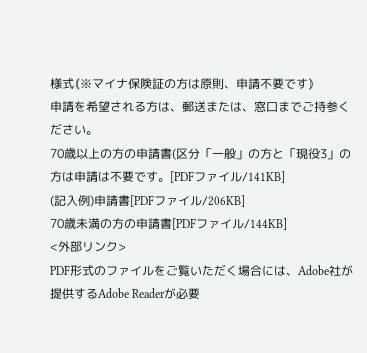様式⦅※マイナ保険証の方は原則、申請不要です⦆
申請を希望される方は、郵送または、窓口までご持参ください。
70歳以上の方の申請書(区分「一般」の方と「現役3」の方は申請は不要です。[PDFファイル/141KB]
(記入例)申請書[PDFファイル/206KB]
70歳未満の方の申請書[PDFファイル/144KB]
<外部リンク>
PDF形式のファイルをご覧いただく場合には、Adobe社が提供するAdobe Readerが必要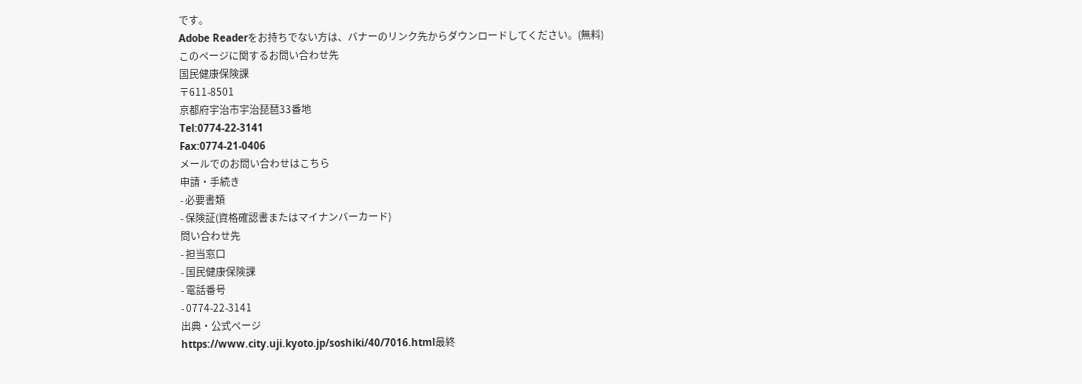です。
Adobe Readerをお持ちでない方は、バナーのリンク先からダウンロードしてください。(無料)
このページに関するお問い合わせ先
国民健康保険課
〒611-8501
京都府宇治市宇治琵琶33番地
Tel:0774-22-3141
Fax:0774-21-0406
メールでのお問い合わせはこちら
申請・手続き
- 必要書類
- 保険証(資格確認書またはマイナンバーカード)
問い合わせ先
- 担当窓口
- 国民健康保険課
- 電話番号
- 0774-22-3141
出典・公式ページ
https://www.city.uji.kyoto.jp/soshiki/40/7016.html最終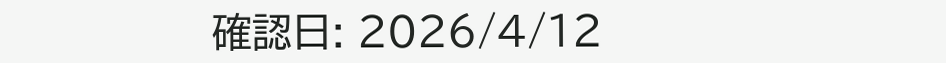確認日: 2026/4/12